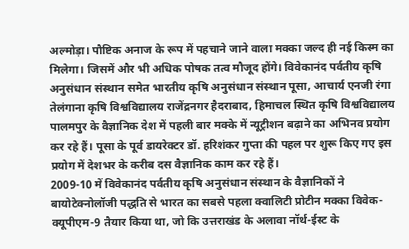अल्मोड़ा। पौष्टिक अनाज के रूप में पहचाने जाने वाला मक्का जल्द ही नई किस्म का मिलेगा। जिसमें और भी अधिक पोषक तत्व मौजूद होंगे। विवेकानंद पर्वतीय कृषि अनुसंधान संस्थान समेत भारतीय कृषि अनुसंधान संस्थान पूसा, आचार्य एनजी रंगा तेलंगाना कृषि विश्वविद्यालय राजेंद्रनगर हैदराबाद, हिमाचल स्थित कृषि विश्वविद्यालय पालमपुर के वैज्ञानिक देश में पहली बार मक्के में न्यूट्रीशन बढ़ाने का अभिनव प्रयोग कर रहे हैं। पूसा के पूर्व डायरेक्टर डॉ. हरिशंकर गुप्ता की पहल पर शुरू किए गए इस प्रयोग में देशभर के करीब दस वैज्ञानिक काम कर रहे हैं।
2009-10 में विवेकानंद पर्वतीय कृषि अनुसंधान संस्थान के वैज्ञानिकों ने बायोटेक्नोलॉजी पद्धति से भारत का सबसे पहला क्वालिटी प्रोटीन मक्का विवेक-क्यूपीएम-9 तैयार किया था, जो कि उत्तराखंड के अलावा नॉर्थ-ईस्ट के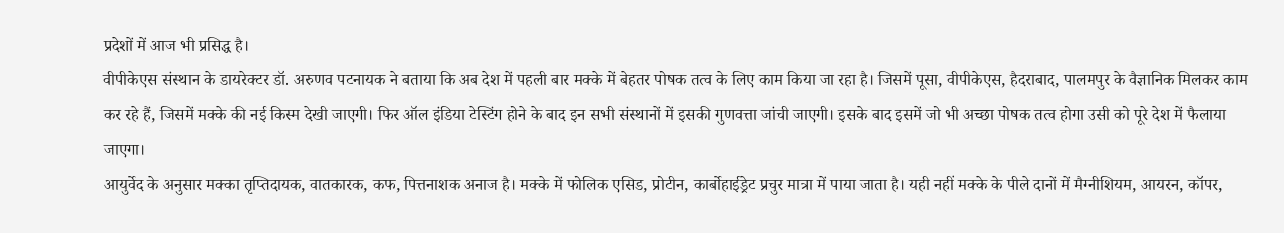प्रदेशों में आज भी प्रसिद्ध है।
वीपीकेएस संस्थान के डायरेक्टर डॉ. अरुणव पटनायक ने बताया कि अब देश में पहली बार मक्के में बेहतर पोषक तत्व के लिए काम किया जा रहा है। जिसमें पूसा, वीपीकेएस, हैदराबाद, पालमपुर के वैज्ञानिक मिलकर काम कर रहे हैं, जिसमें मक्के की नई किस्म देखी जाएगी। फिर ऑल इंडिया टेस्टिंग होने के बाद इन सभी संस्थानों में इसकी गुणवत्ता जांची जाएगी। इसके बाद इसमें जो भी अच्छा पोषक तत्व होगा उसी को पूरे देश में फैलाया जाएगा।
आयुर्वेद के अनुसार मक्का तृप्तिदायक, वातकारक, कफ, पित्तनाशक अनाज है। मक्के में फोलिक एसिड, प्रोटीन, कार्बोहाईड्रेट प्रचुर मात्रा में पाया जाता है। यही नहीं मक्के के पीले दानों में मैग्नीशियम, आयरन, कॉपर,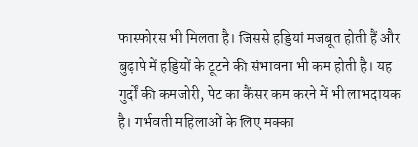फास्फोरस भी मिलता है। जिससे हड्डियां मजबूत होती हैं और बुढ़ापे में हड्डियों के टूटने की संभावना भी कम होती है। यह गुर्दों की कमजोरी, पेट का कैंसर कम करने में भी लाभदायक है। गर्भवती महिलाओं के लिए मक्का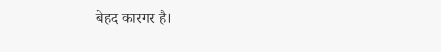बेहद कारगर है।